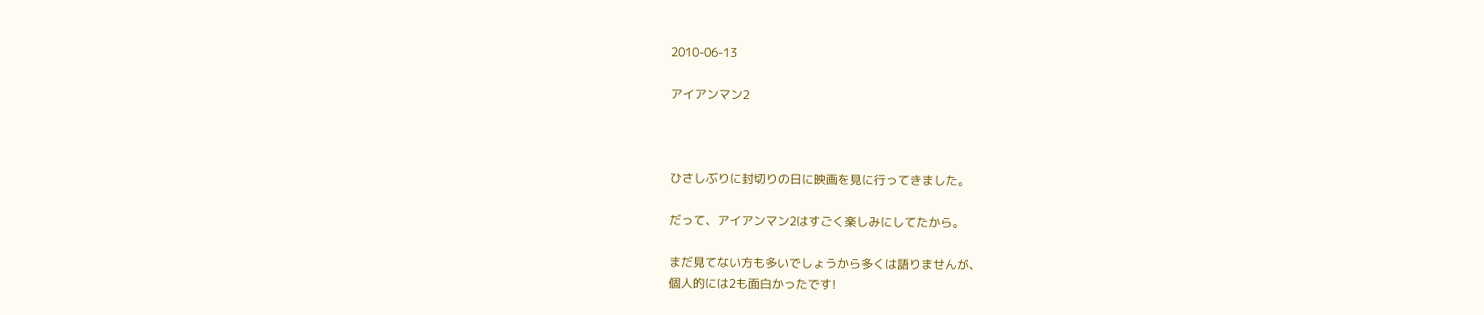2010-06-13

アイアンマン2



ひさしぶりに封切りの日に映画を見に行ってきました。

だって、アイアンマン2はすごく楽しみにしてたから。

まだ見てない方も多いでしょうから多くは語りませんが、
個人的には2も面白かったです!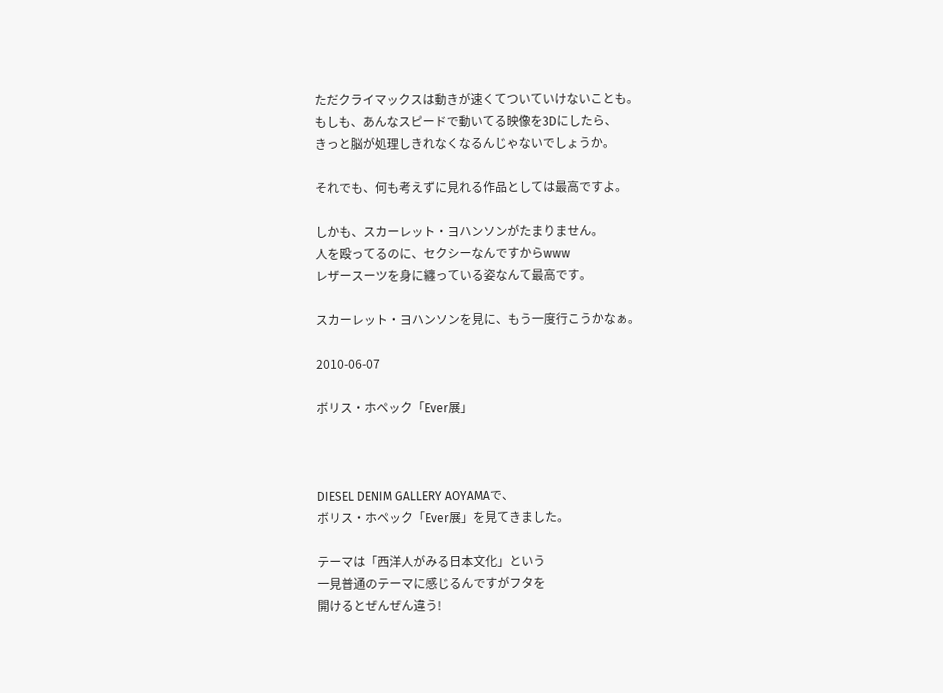ただクライマックスは動きが速くてついていけないことも。
もしも、あんなスピードで動いてる映像を3Dにしたら、
きっと脳が処理しきれなくなるんじゃないでしょうか。

それでも、何も考えずに見れる作品としては最高ですよ。

しかも、スカーレット・ヨハンソンがたまりません。
人を殴ってるのに、セクシーなんですからwww
レザースーツを身に纏っている姿なんて最高です。

スカーレット・ヨハンソンを見に、もう一度行こうかなぁ。

2010-06-07

ボリス・ホペック「Ever展」



DIESEL DENIM GALLERY AOYAMAで、
ボリス・ホペック「Ever展」を見てきました。

テーマは「西洋人がみる日本文化」という
一見普通のテーマに感じるんですがフタを
開けるとぜんぜん違う!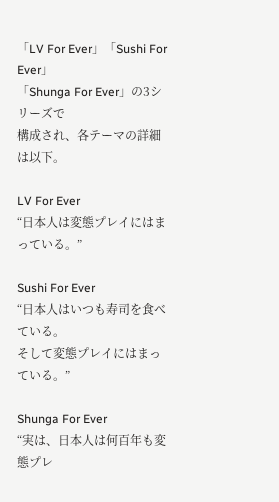「LV For Ever」「Sushi For Ever」
「Shunga For Ever」の3シリーズで
構成され、各テーマの詳細は以下。

LV For Ever
“日本人は変態プレイにはまっている。”

Sushi For Ever
“日本人はいつも寿司を食べている。
そして変態プレイにはまっている。”

Shunga For Ever
“実は、日本人は何百年も変態プレ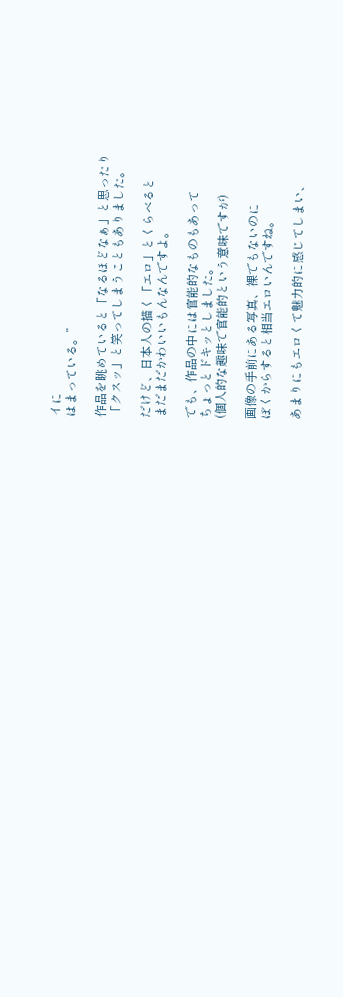イに
はまっている。”

作品を眺めていると「なるほどなぁ」と思ったり
「クスッ」と笑ってしまうこともありました。

だけど、日本人の描く「エロ」とくらべると
まだまだかわいいもんなんですよ。

でも、作品の中には官能的なものもあって
ちょっとドキッとしました。
(個人的な趣味で官能的という意味ですが)

画像の手前にある写真、裸でもないのに
ぼくからすると相当エロいんですね。

あまりにもエロくて魅力的に感じてしまい、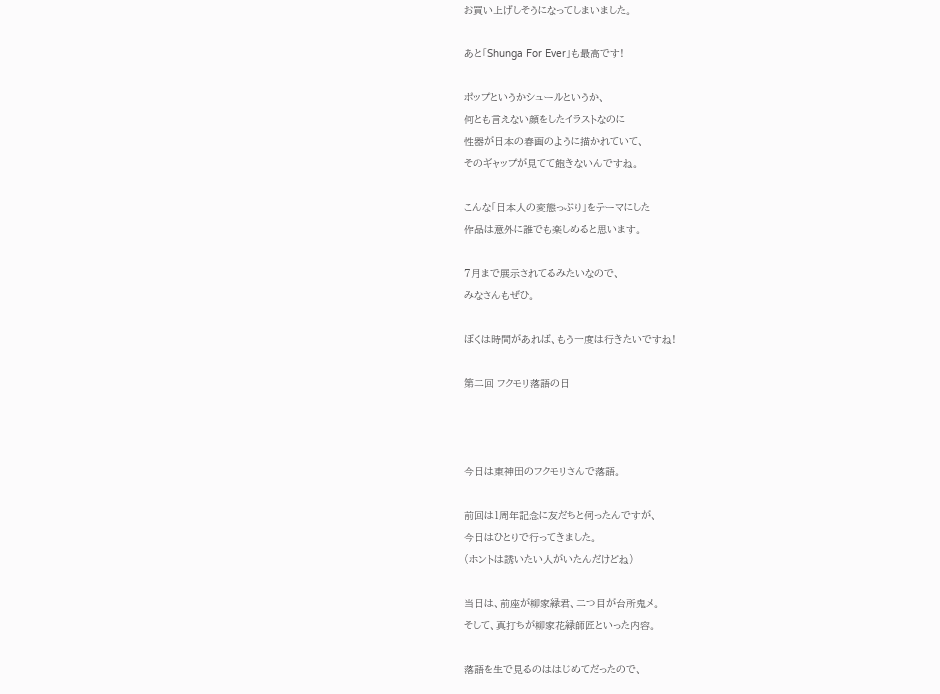お買い上げしそうになってしまいました。

あと「Shunga For Ever」も最高です!

ポップというかシュールというか、
何とも言えない顔をしたイラストなのに
性器が日本の春画のように描かれていて、
そのギャップが見てて飽きないんですね。

こんな「日本人の変態っぷり」をテーマにした
作品は意外に誰でも楽しめると思います。

7月まで展示されてるみたいなので、
みなさんもぜひ。

ぼくは時間があれば、もう一度は行きたいですね!

第二回 フクモリ落語の日



今日は東神田のフクモリさんで落語。

前回は1周年記念に友だちと伺ったんですが、
今日はひとりで行ってきました。
(ホントは誘いたい人がいたんだけどね)

当日は、前座が柳家緑君、二つ目が台所鬼メ。
そして、真打ちが柳家花緑師匠といった内容。

落語を生で見るのははじめてだったので、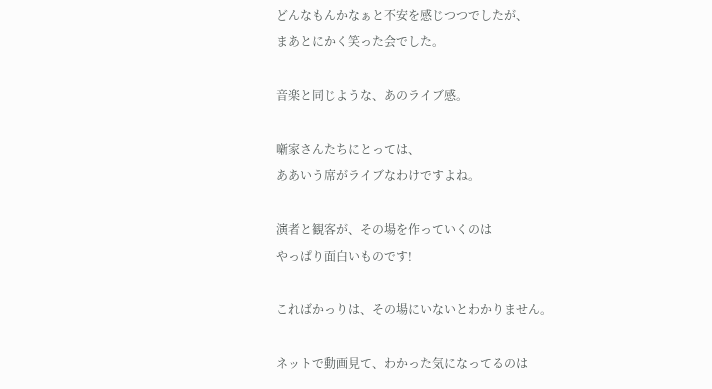どんなもんかなぁと不安を感じつつでしたが、
まあとにかく笑った会でした。

音楽と同じような、あのライブ感。

噺家さんたちにとっては、
ああいう席がライブなわけですよね。

演者と観客が、その場を作っていくのは
やっぱり面白いものです!

こればかっりは、その場にいないとわかりません。

ネットで動画見て、わかった気になってるのは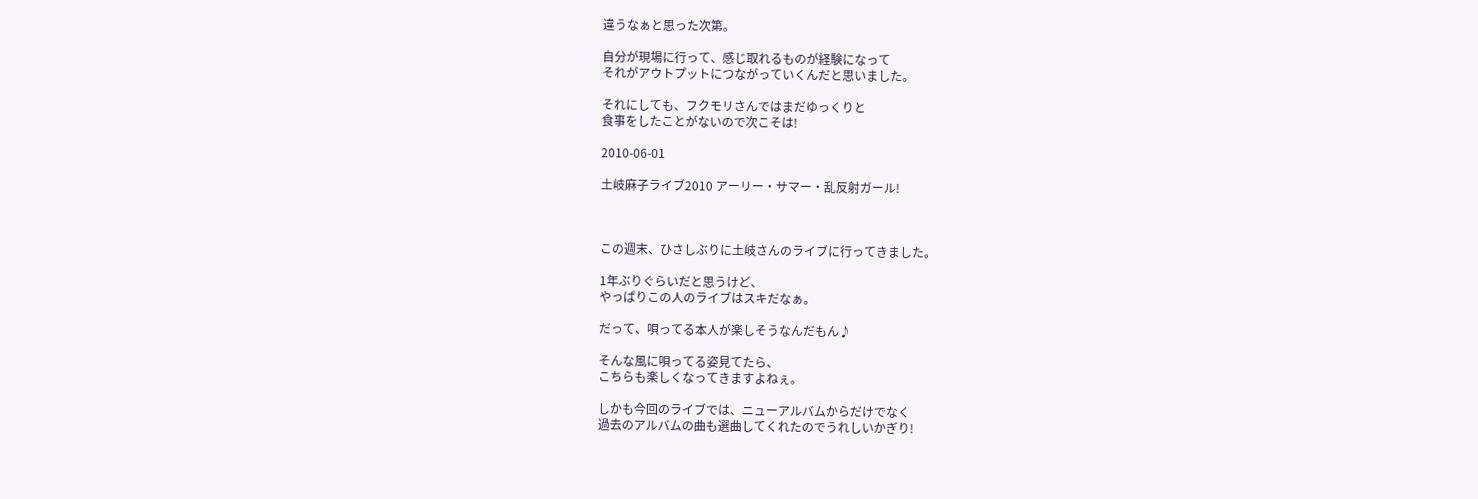違うなぁと思った次第。

自分が現場に行って、感じ取れるものが経験になって
それがアウトプットにつながっていくんだと思いました。

それにしても、フクモリさんではまだゆっくりと
食事をしたことがないので次こそは!

2010-06-01

土岐麻子ライブ2010 アーリー・サマー・乱反射ガール!



この週末、ひさしぶりに土岐さんのライブに行ってきました。

1年ぶりぐらいだと思うけど、
やっぱりこの人のライブはスキだなぁ。

だって、唄ってる本人が楽しそうなんだもん♪

そんな風に唄ってる姿見てたら、
こちらも楽しくなってきますよねぇ。

しかも今回のライブでは、ニューアルバムからだけでなく
過去のアルバムの曲も選曲してくれたのでうれしいかぎり!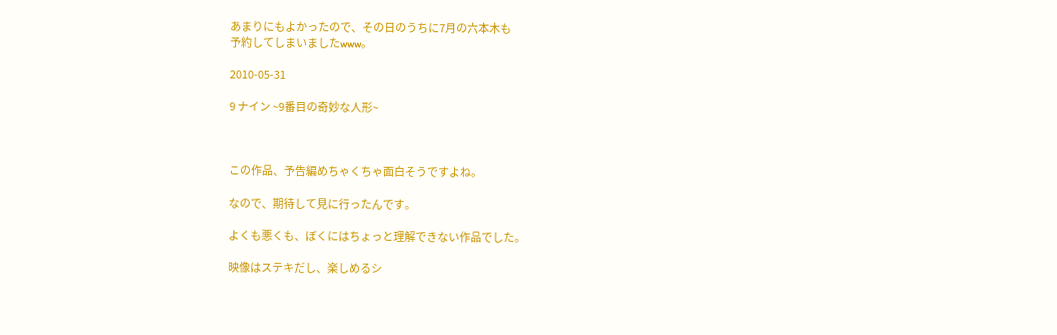あまりにもよかったので、その日のうちに7月の六本木も
予約してしまいましたwww。

2010-05-31

9 ナイン ~9番目の奇妙な人形~



この作品、予告編めちゃくちゃ面白そうですよね。

なので、期待して見に行ったんです。

よくも悪くも、ぼくにはちょっと理解できない作品でした。

映像はステキだし、楽しめるシ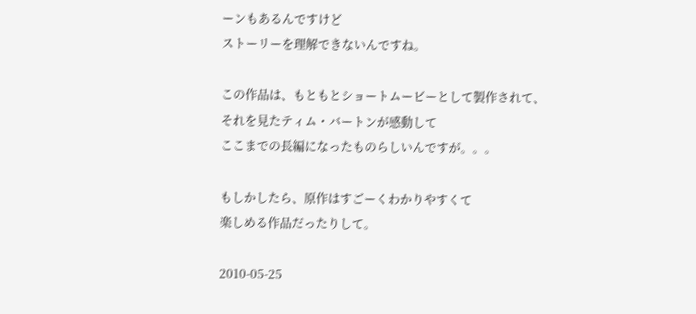ーンもあるんですけど
ストーリーを理解できないんですね。

この作品は、もともとショートムービーとして製作されて、
それを見たティム・バートンが感動して
ここまでの長編になったものらしいんですが。。。

もしかしたら、原作はすごーくわかりやすくて
楽しめる作品だったりして。

2010-05-25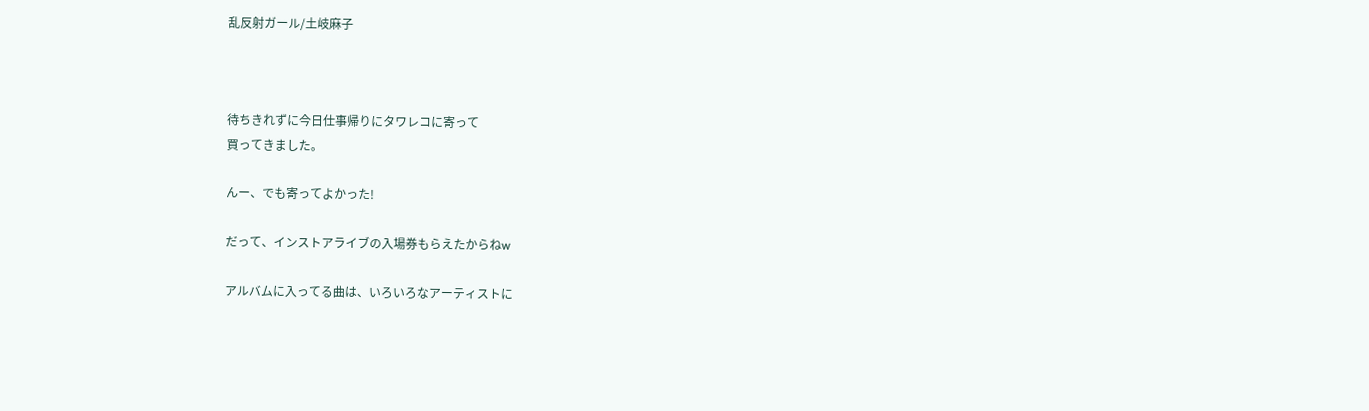乱反射ガール/土岐麻子



待ちきれずに今日仕事帰りにタワレコに寄って
買ってきました。

んー、でも寄ってよかった!

だって、インストアライブの入場券もらえたからねw

アルバムに入ってる曲は、いろいろなアーティストに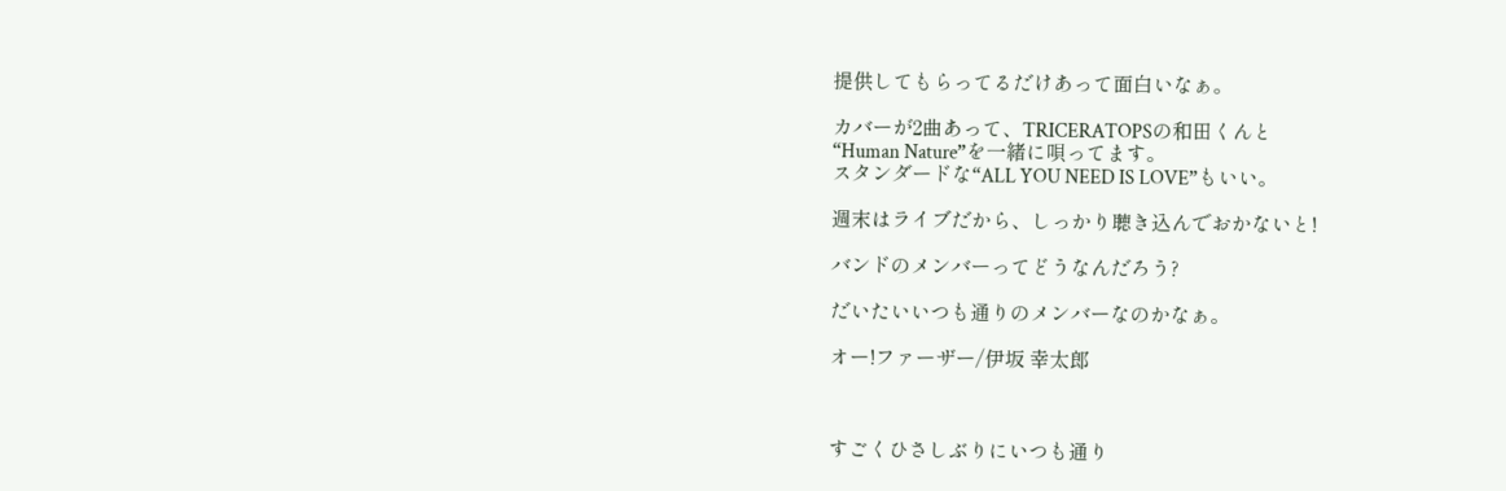提供してもらってるだけあって面白いなぁ。

カバーが2曲あって、TRICERATOPSの和田くんと
“Human Nature”を一緒に唄ってます。
スタンダードな“ALL YOU NEED IS LOVE”もいい。

週末はライブだから、しっかり聴き込んでおかないと!

バンドのメンバーってどうなんだろう?

だいたいいつも通りのメンバーなのかなぁ。

オー!ファーザー/伊坂 幸太郎



すごくひさしぶりにいつも通り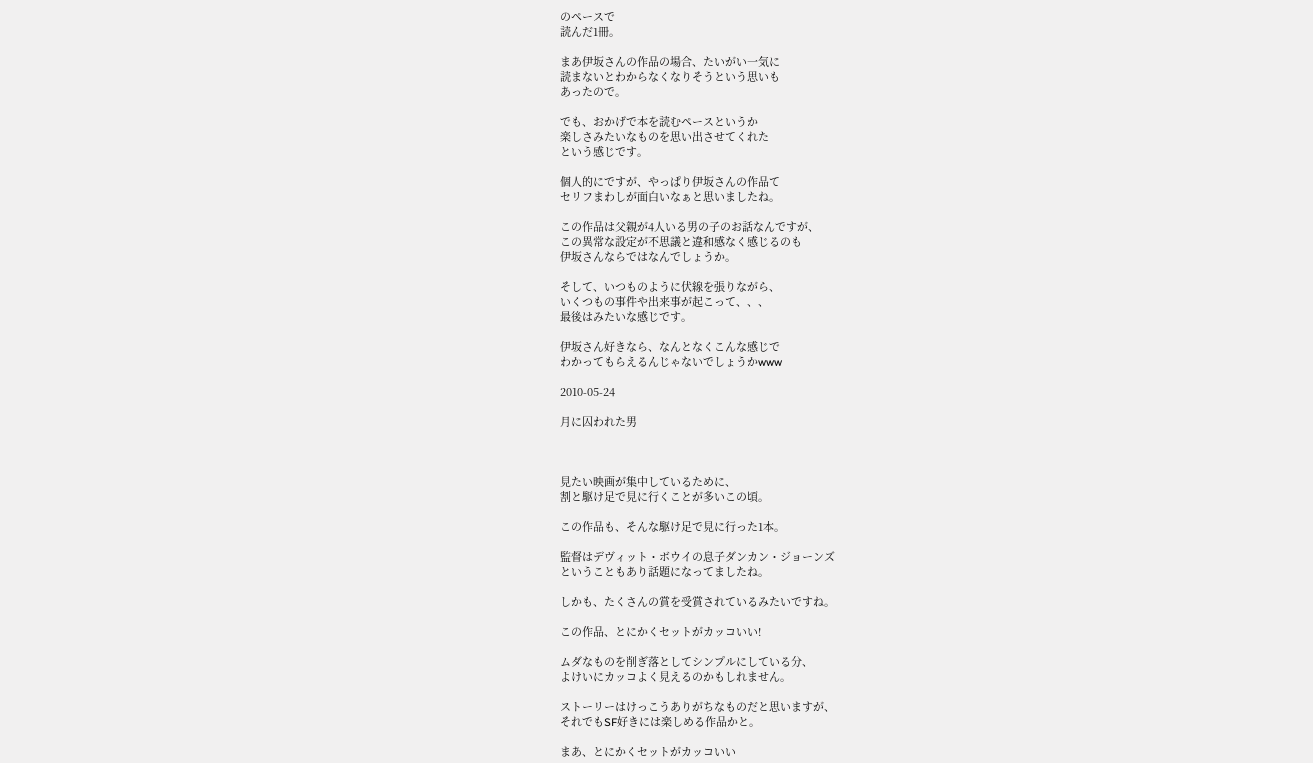のペースで
読んだ1冊。

まあ伊坂さんの作品の場合、たいがい一気に
読まないとわからなくなりそうという思いも
あったので。

でも、おかげで本を読むペースというか
楽しさみたいなものを思い出させてくれた
という感じです。

個人的にですが、やっぱり伊坂さんの作品て
セリフまわしが面白いなぁと思いましたね。

この作品は父親が4人いる男の子のお話なんですが、
この異常な設定が不思議と違和感なく感じるのも
伊坂さんならではなんでしょうか。

そして、いつものように伏線を張りながら、
いくつもの事件や出来事が起こって、、、
最後はみたいな感じです。

伊坂さん好きなら、なんとなくこんな感じで
わかってもらえるんじゃないでしょうかwww

2010-05-24

月に囚われた男



見たい映画が集中しているために、
割と駆け足で見に行くことが多いこの頃。

この作品も、そんな駆け足で見に行った1本。

監督はデヴィット・ボウイの息子ダンカン・ジョーンズ
ということもあり話題になってましたね。

しかも、たくさんの賞を受賞されているみたいですね。

この作品、とにかくセットがカッコいい!

ムダなものを削ぎ落としてシンプルにしている分、
よけいにカッコよく見えるのかもしれません。

ストーリーはけっこうありがちなものだと思いますが、
それでもSF好きには楽しめる作品かと。

まあ、とにかくセットがカッコいい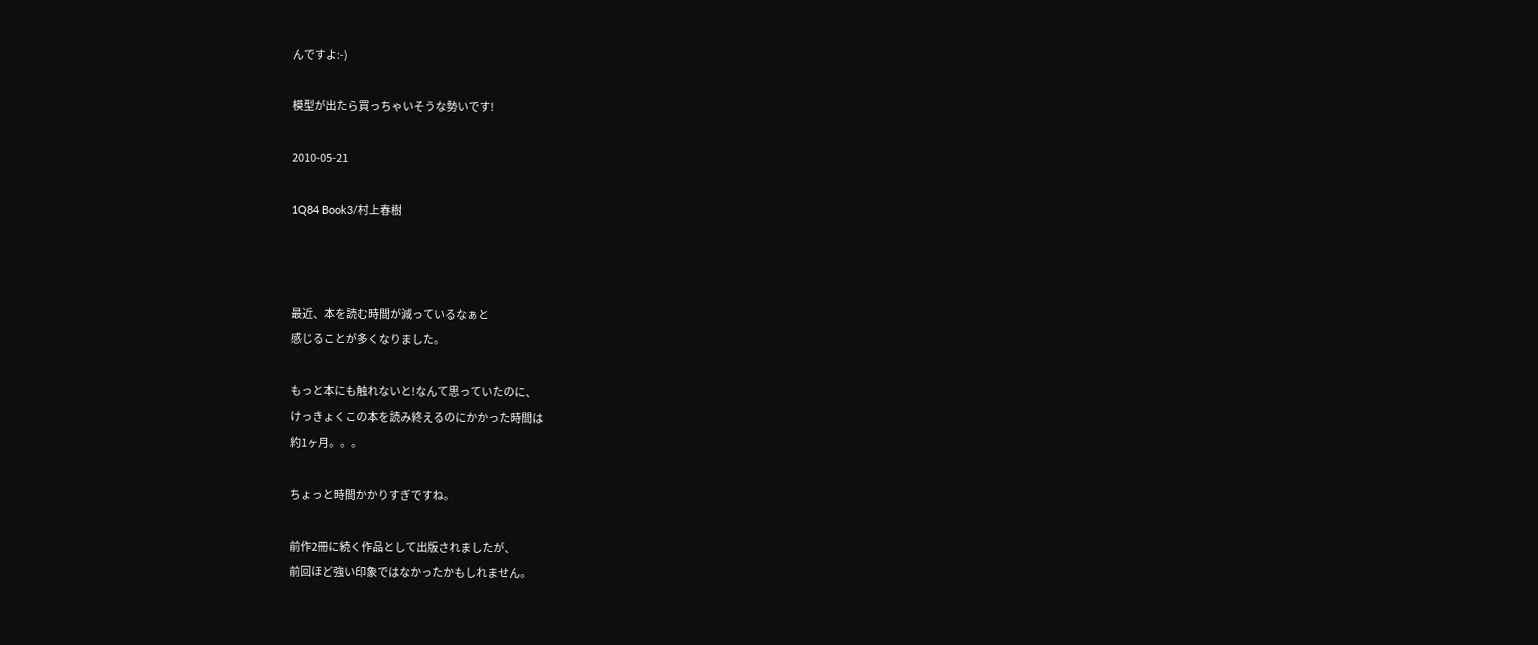んですよ:-)

模型が出たら買っちゃいそうな勢いです!

2010-05-21

1Q84 Book3/村上春樹



最近、本を読む時間が減っているなぁと
感じることが多くなりました。

もっと本にも触れないと!なんて思っていたのに、
けっきょくこの本を読み終えるのにかかった時間は
約1ヶ月。。。

ちょっと時間かかりすぎですね。

前作2冊に続く作品として出版されましたが、
前回ほど強い印象ではなかったかもしれません。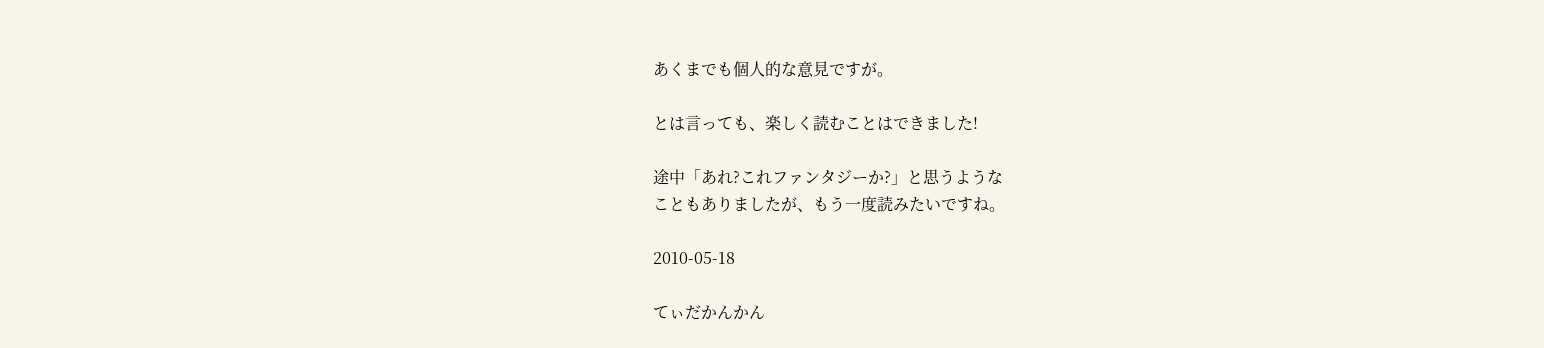あくまでも個人的な意見ですが。

とは言っても、楽しく読むことはできました!

途中「あれ?これファンタジーか?」と思うような
こともありましたが、もう一度読みたいですね。

2010-05-18

てぃだかんかん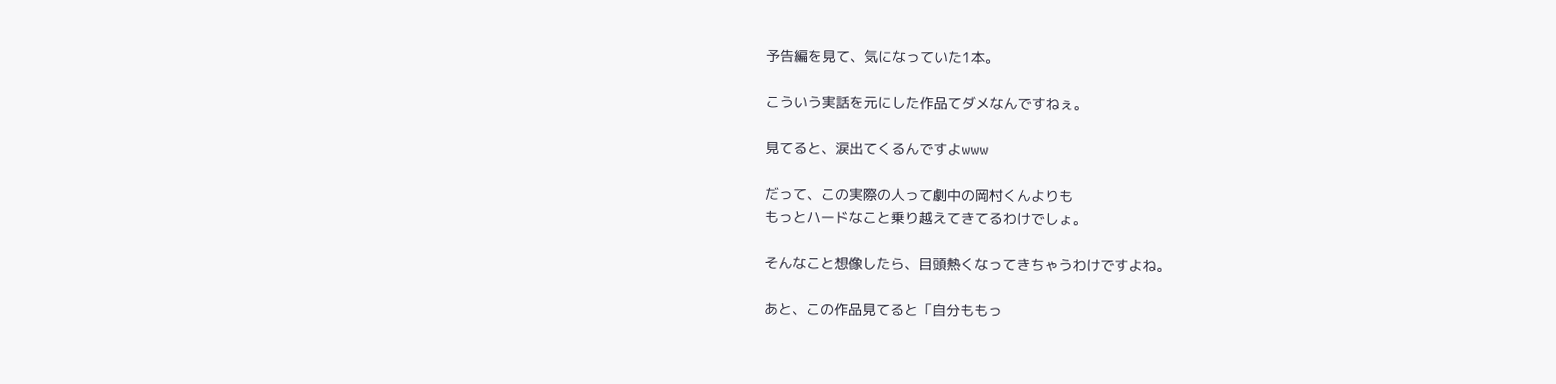予告編を見て、気になっていた1本。

こういう実話を元にした作品てダメなんですねぇ。

見てると、涙出てくるんですよwww

だって、この実際の人って劇中の岡村くんよりも
もっとハードなこと乗り越えてきてるわけでしょ。

そんなこと想像したら、目頭熱くなってきちゃうわけですよね。

あと、この作品見てると「自分ももっ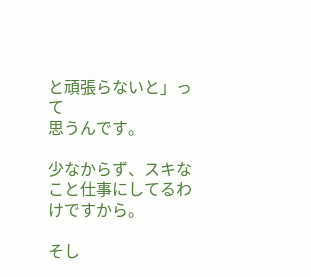と頑張らないと」って
思うんです。

少なからず、スキなこと仕事にしてるわけですから。

そし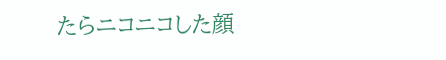たらニコニコした顔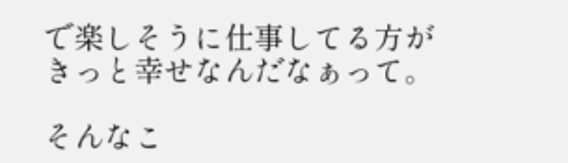で楽しそうに仕事してる方が
きっと幸せなんだなぁって。

そんなこ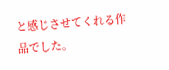と感じさせてくれる作品でした。